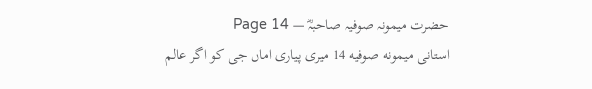حضرت میمونہ صوفیہ صاحبہؓ — Page 14
استانی میمونه صوفیه 14 میری پیاری اماں جی کو اگر عالم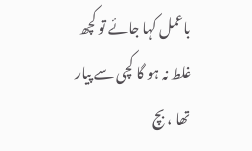باعمل کہا جائے تو کچھ غلط نہ ہو گا کچی سے پیار تھا ، بچ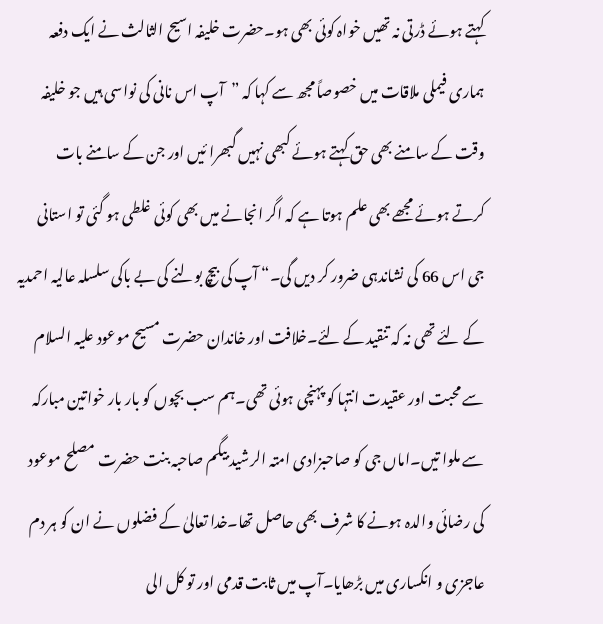کہتے ہوئے ڈرتی نہ تھیں خواہ کوئی بھی ہو۔حضرت خلیفہ اسیح الثالث نے ایک دفعہ ہماری فیملی ملاقات میں خصوصاً مجھ سے کہا کہ ”آپ اس نانی کی نواسی ہیں جو خلیفہ وقت کے سامنے بھی حق کہتے ہوئے کبھی نہیں گبھرا ئیں اور جن کے سامنے بات کرتے ہوئے مجھے بھی علم ہوتا ہے کہ اگر انجانے میں بھی کوئی غلطی ہو گئی تو استانی جی اس 66 کی نشاندہی ضرور کر دیں گی۔“ آپ کی بیچ بولنے کی بے باکی سلسلہ عالیہ احمدیہ کے لئے تھی نہ کہ تنقید کے لئے۔خلافت اور خاندان حضرت مسیح موعود علیہ السلام سے محبت اور عقیدت انتہا کو پہنچی ہوئی تھی۔ہم سب بچوں کو بار بار خواتین مبارکہ سے ملوا تیں۔اماں جی کو صاحبزادی امتہ الرشید بیگم صاحبہ بنت حضرت مصلح موعود کی رضائی والدہ ہونے کا شرف بھی حاصل تھا۔خدا تعالیٰ کے فضلوں نے ان کو ہر دم عاجزی و انکساری میں بڑھایا۔آپ میں ثابت قدمی اور تو کل الی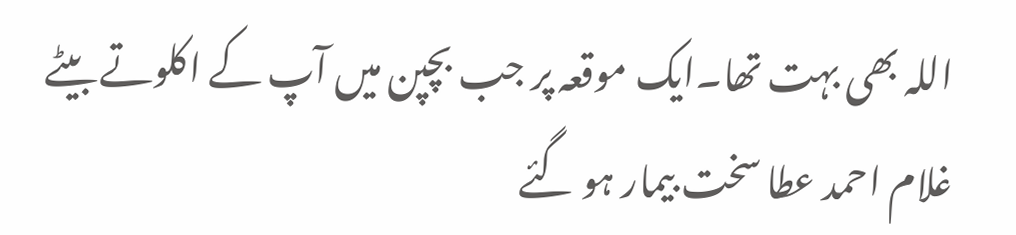اللہ بھی بہت تھا۔ایک موقعہ پر جب بچپن میں آپ کے اکلوتے بیٹے غلام احمد عطا سخت بیمار ہو گئے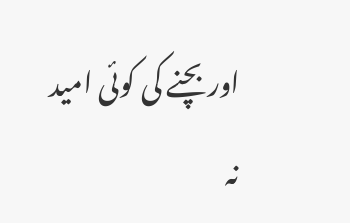اور بچنے کی کوئی امید نہ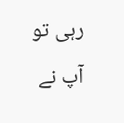رہی تو آپ نے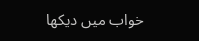خواب میں دیکھا